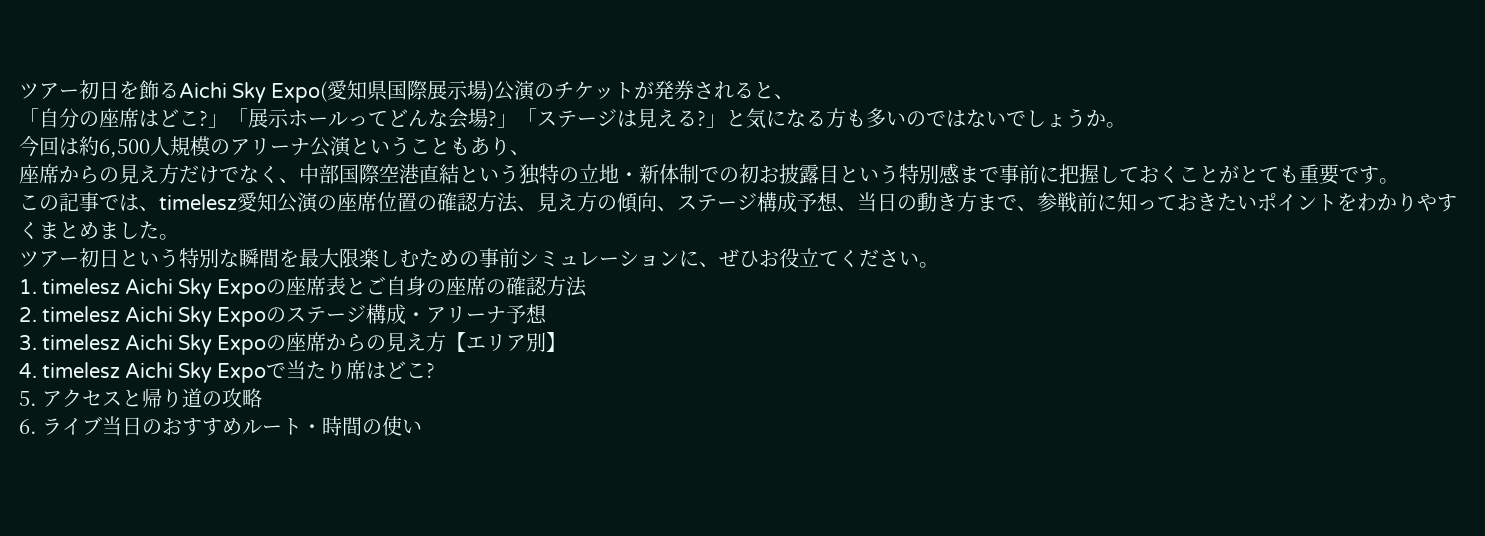ツアー初日を飾るAichi Sky Expo(愛知県国際展示場)公演のチケットが発券されると、
「自分の座席はどこ?」「展示ホールってどんな会場?」「ステージは見える?」と気になる方も多いのではないでしょうか。
今回は約6,500人規模のアリーナ公演ということもあり、
座席からの見え方だけでなく、中部国際空港直結という独特の立地・新体制での初お披露目という特別感まで事前に把握しておくことがとても重要です。
この記事では、timelesz愛知公演の座席位置の確認方法、見え方の傾向、ステージ構成予想、当日の動き方まで、参戦前に知っておきたいポイントをわかりやすくまとめました。
ツアー初日という特別な瞬間を最大限楽しむための事前シミュレーションに、ぜひお役立てください。
1. timelesz Aichi Sky Expoの座席表とご自身の座席の確認方法
2. timelesz Aichi Sky Expoのステージ構成・アリーナ予想
3. timelesz Aichi Sky Expoの座席からの見え方【エリア別】
4. timelesz Aichi Sky Expoで当たり席はどこ?
5. アクセスと帰り道の攻略
6. ライブ当日のおすすめルート・時間の使い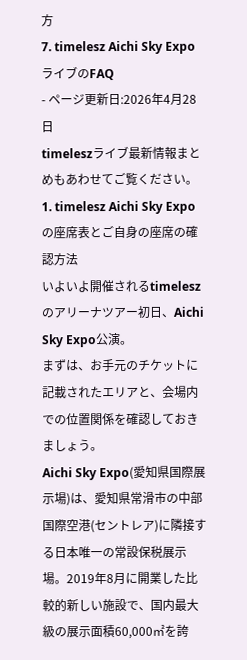方
7. timelesz Aichi Sky ExpoライブのFAQ
- ページ更新日:2026年4月28日
timeleszライブ最新情報まとめもあわせてご覧ください。
1. timelesz Aichi Sky Expoの座席表とご自身の座席の確認方法
いよいよ開催されるtimeleszのアリーナツアー初日、Aichi Sky Expo公演。
まずは、お手元のチケットに記載されたエリアと、会場内での位置関係を確認しておきましょう。
Aichi Sky Expo(愛知県国際展示場)は、愛知県常滑市の中部国際空港(セントレア)に隣接する日本唯一の常設保税展示場。2019年8月に開業した比較的新しい施設で、国内最大級の展示面積60,000㎡を誇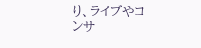り、ライブやコンサ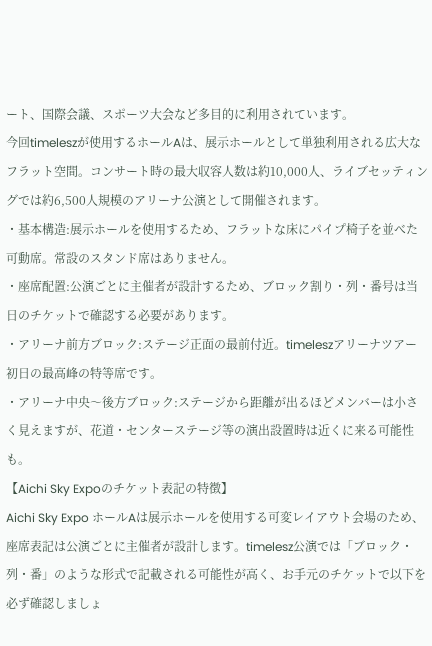ート、国際会議、スポーツ大会など多目的に利用されています。
今回timeleszが使用するホールAは、展示ホールとして単独利用される広大なフラット空間。コンサート時の最大収容人数は約10,000人、ライブセッティングでは約6,500人規模のアリーナ公演として開催されます。
・基本構造:展示ホールを使用するため、フラットな床にパイプ椅子を並べた可動席。常設のスタンド席はありません。
・座席配置:公演ごとに主催者が設計するため、ブロック割り・列・番号は当日のチケットで確認する必要があります。
・アリーナ前方ブロック:ステージ正面の最前付近。timeleszアリーナツアー初日の最高峰の特等席です。
・アリーナ中央〜後方ブロック:ステージから距離が出るほどメンバーは小さく見えますが、花道・センターステージ等の演出設置時は近くに来る可能性も。
【Aichi Sky Expoのチケット表記の特徴】
Aichi Sky Expo ホールAは展示ホールを使用する可変レイアウト会場のため、座席表記は公演ごとに主催者が設計します。timelesz公演では「ブロック・列・番」のような形式で記載される可能性が高く、お手元のチケットで以下を必ず確認しましょ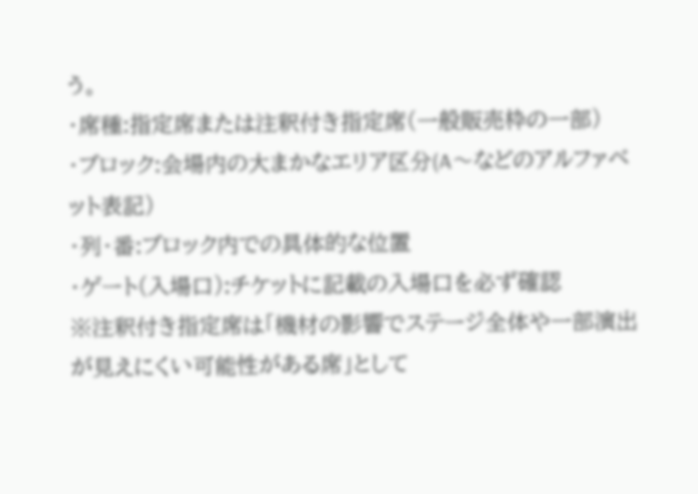う。
・席種:指定席または注釈付き指定席(一般販売枠の一部)
・ブロック:会場内の大まかなエリア区分(A〜などのアルファベット表記)
・列・番:ブロック内での具体的な位置
・ゲート(入場口):チケットに記載の入場口を必ず確認
※注釈付き指定席は「機材の影響でステージ全体や一部演出が見えにくい可能性がある席」として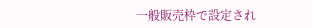一般販売枠で設定され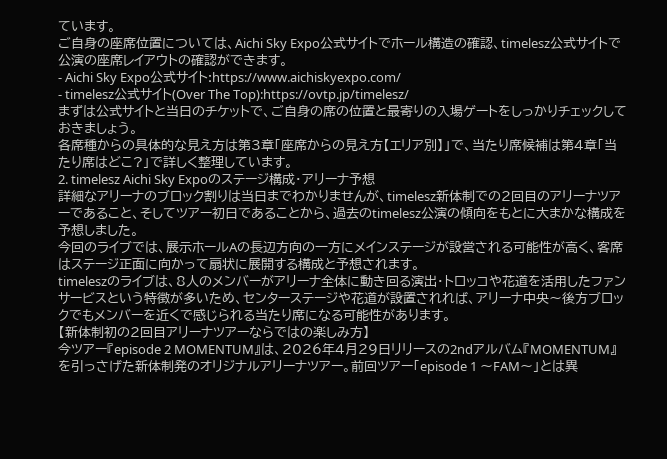ています。
ご自身の座席位置については、Aichi Sky Expo公式サイトでホール構造の確認、timelesz公式サイトで公演の座席レイアウトの確認ができます。
- Aichi Sky Expo公式サイト:https://www.aichiskyexpo.com/
- timelesz公式サイト(Over The Top):https://ovtp.jp/timelesz/
まずは公式サイトと当日のチケットで、ご自身の席の位置と最寄りの入場ゲートをしっかりチェックしておきましょう。
各席種からの具体的な見え方は第3章「座席からの見え方【エリア別】」で、当たり席候補は第4章「当たり席はどこ?」で詳しく整理しています。
2. timelesz Aichi Sky Expoのステージ構成・アリーナ予想
詳細なアリーナのブロック割りは当日までわかりませんが、timelesz新体制での2回目のアリーナツアーであること、そしてツアー初日であることから、過去のtimelesz公演の傾向をもとに大まかな構成を予想しました。
今回のライブでは、展示ホールAの長辺方向の一方にメインステージが設営される可能性が高く、客席はステージ正面に向かって扇状に展開する構成と予想されます。
timeleszのライブは、8人のメンバーがアリーナ全体に動き回る演出・トロッコや花道を活用したファンサービスという特徴が多いため、センターステージや花道が設置されれば、アリーナ中央〜後方ブロックでもメンバーを近くで感じられる当たり席になる可能性があります。
【新体制初の2回目アリーナツアーならではの楽しみ方】
今ツアー『episode 2 MOMENTUM』は、2026年4月29日リリースの2ndアルバム『MOMENTUM』を引っさげた新体制発のオリジナルアリーナツアー。前回ツアー「episode 1 〜FAM〜」とは異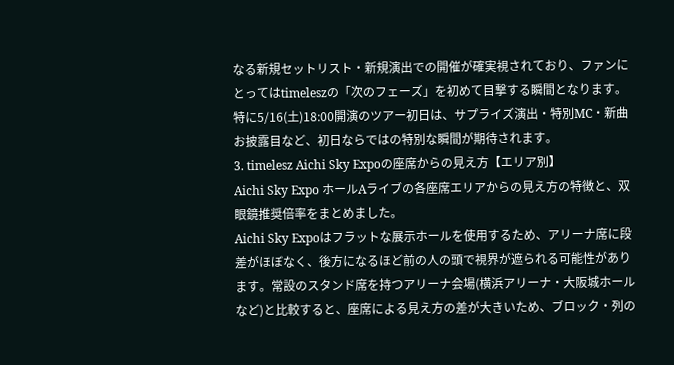なる新規セットリスト・新規演出での開催が確実視されており、ファンにとってはtimeleszの「次のフェーズ」を初めて目撃する瞬間となります。
特に5/16(土)18:00開演のツアー初日は、サプライズ演出・特別MC・新曲お披露目など、初日ならではの特別な瞬間が期待されます。
3. timelesz Aichi Sky Expoの座席からの見え方【エリア別】
Aichi Sky Expo ホールAライブの各座席エリアからの見え方の特徴と、双眼鏡推奨倍率をまとめました。
Aichi Sky Expoはフラットな展示ホールを使用するため、アリーナ席に段差がほぼなく、後方になるほど前の人の頭で視界が遮られる可能性があります。常設のスタンド席を持つアリーナ会場(横浜アリーナ・大阪城ホールなど)と比較すると、座席による見え方の差が大きいため、ブロック・列の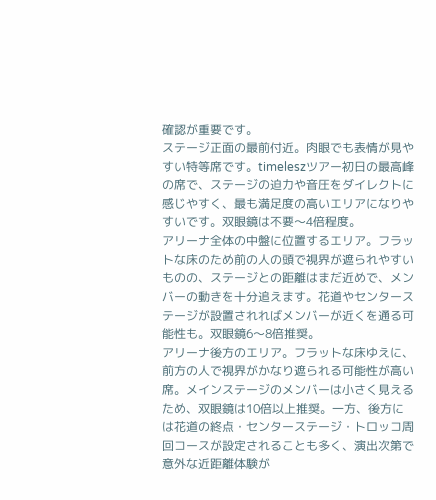確認が重要です。
ステージ正面の最前付近。肉眼でも表情が見やすい特等席です。timeleszツアー初日の最高峰の席で、ステージの迫力や音圧をダイレクトに感じやすく、最も満足度の高いエリアになりやすいです。双眼鏡は不要〜4倍程度。
アリーナ全体の中盤に位置するエリア。フラットな床のため前の人の頭で視界が遮られやすいものの、ステージとの距離はまだ近めで、メンバーの動きを十分追えます。花道やセンターステージが設置されればメンバーが近くを通る可能性も。双眼鏡6〜8倍推奨。
アリーナ後方のエリア。フラットな床ゆえに、前方の人で視界がかなり遮られる可能性が高い席。メインステージのメンバーは小さく見えるため、双眼鏡は10倍以上推奨。一方、後方には花道の終点・センターステージ・トロッコ周回コースが設定されることも多く、演出次第で意外な近距離体験が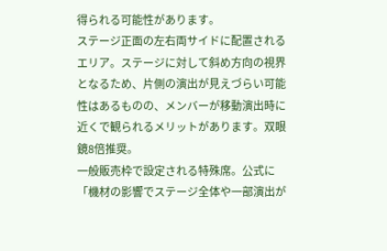得られる可能性があります。
ステージ正面の左右両サイドに配置されるエリア。ステージに対して斜め方向の視界となるため、片側の演出が見えづらい可能性はあるものの、メンバーが移動演出時に近くで観られるメリットがあります。双眼鏡8倍推奨。
一般販売枠で設定される特殊席。公式に「機材の影響でステージ全体や一部演出が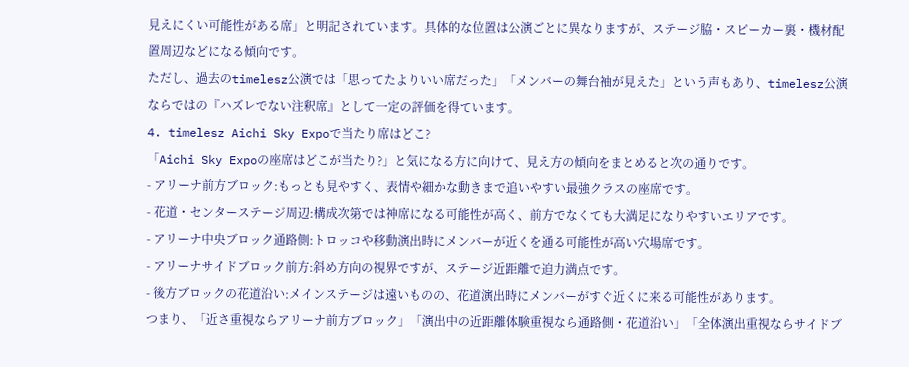見えにくい可能性がある席」と明記されています。具体的な位置は公演ごとに異なりますが、ステージ脇・スピーカー裏・機材配置周辺などになる傾向です。
ただし、過去のtimelesz公演では「思ってたよりいい席だった」「メンバーの舞台袖が見えた」という声もあり、timelesz公演ならではの『ハズレでない注釈席』として一定の評価を得ています。
4. timelesz Aichi Sky Expoで当たり席はどこ?
「Aichi Sky Expoの座席はどこが当たり?」と気になる方に向けて、見え方の傾向をまとめると次の通りです。
- アリーナ前方ブロック:もっとも見やすく、表情や細かな動きまで追いやすい最強クラスの座席です。
- 花道・センターステージ周辺:構成次第では神席になる可能性が高く、前方でなくても大満足になりやすいエリアです。
- アリーナ中央ブロック通路側:トロッコや移動演出時にメンバーが近くを通る可能性が高い穴場席です。
- アリーナサイドブロック前方:斜め方向の視界ですが、ステージ近距離で迫力満点です。
- 後方ブロックの花道沿い:メインステージは遠いものの、花道演出時にメンバーがすぐ近くに来る可能性があります。
つまり、「近さ重視ならアリーナ前方ブロック」「演出中の近距離体験重視なら通路側・花道沿い」「全体演出重視ならサイドブ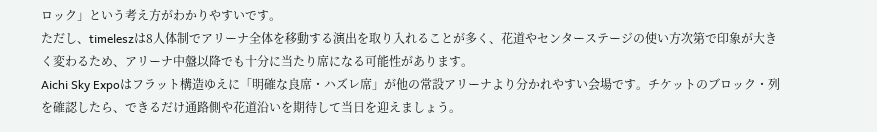ロック」という考え方がわかりやすいです。
ただし、timeleszは8人体制でアリーナ全体を移動する演出を取り入れることが多く、花道やセンターステージの使い方次第で印象が大きく変わるため、アリーナ中盤以降でも十分に当たり席になる可能性があります。
Aichi Sky Expoはフラット構造ゆえに「明確な良席・ハズレ席」が他の常設アリーナより分かれやすい会場です。チケットのブロック・列を確認したら、できるだけ通路側や花道沿いを期待して当日を迎えましょう。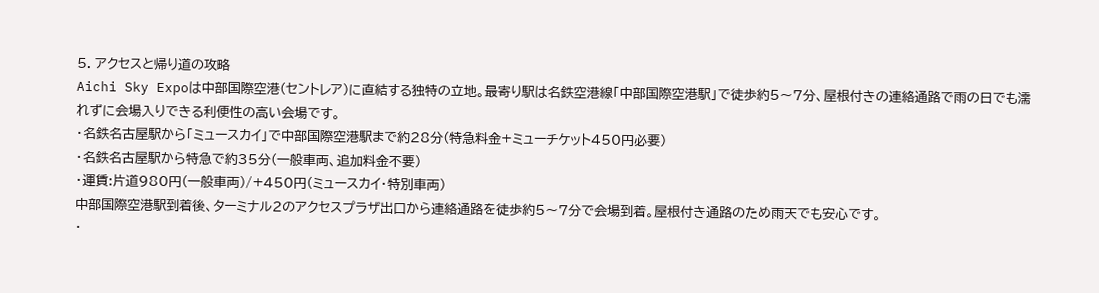5. アクセスと帰り道の攻略
Aichi Sky Expoは中部国際空港(セントレア)に直結する独特の立地。最寄り駅は名鉄空港線「中部国際空港駅」で徒歩約5〜7分、屋根付きの連絡通路で雨の日でも濡れずに会場入りできる利便性の高い会場です。
・名鉄名古屋駅から「ミュースカイ」で中部国際空港駅まで約28分(特急料金+ミューチケット450円必要)
・名鉄名古屋駅から特急で約35分(一般車両、追加料金不要)
・運賃:片道980円(一般車両)/+450円(ミュースカイ・特別車両)
中部国際空港駅到着後、ターミナル2のアクセスプラザ出口から連絡通路を徒歩約5〜7分で会場到着。屋根付き通路のため雨天でも安心です。
・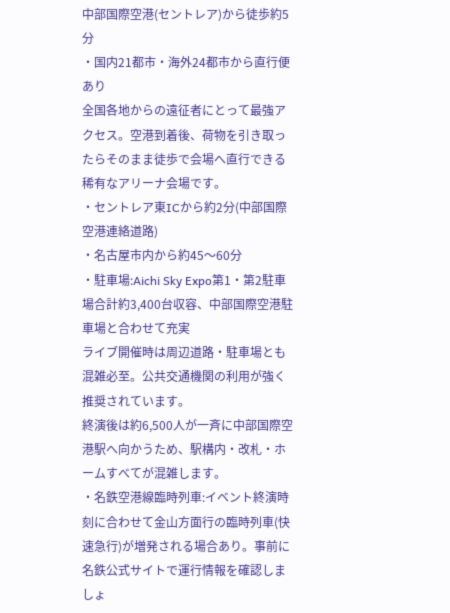中部国際空港(セントレア)から徒歩約5分
・国内21都市・海外24都市から直行便あり
全国各地からの遠征者にとって最強アクセス。空港到着後、荷物を引き取ったらそのまま徒歩で会場へ直行できる稀有なアリーナ会場です。
・セントレア東ICから約2分(中部国際空港連絡道路)
・名古屋市内から約45〜60分
・駐車場:Aichi Sky Expo第1・第2駐車場合計約3,400台収容、中部国際空港駐車場と合わせて充実
ライブ開催時は周辺道路・駐車場とも混雑必至。公共交通機関の利用が強く推奨されています。
終演後は約6,500人が一斉に中部国際空港駅へ向かうため、駅構内・改札・ホームすべてが混雑します。
・名鉄空港線臨時列車:イベント終演時刻に合わせて金山方面行の臨時列車(快速急行)が増発される場合あり。事前に名鉄公式サイトで運行情報を確認しましょ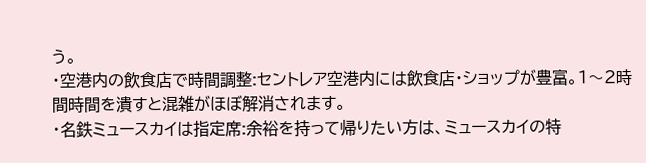う。
・空港内の飲食店で時間調整:セントレア空港内には飲食店・ショップが豊富。1〜2時間時間を潰すと混雑がほぼ解消されます。
・名鉄ミュースカイは指定席:余裕を持って帰りたい方は、ミュースカイの特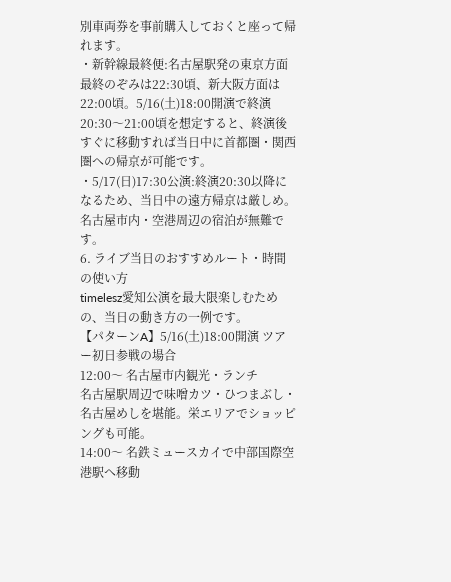別車両券を事前購入しておくと座って帰れます。
・新幹線最終便:名古屋駅発の東京方面最終のぞみは22:30頃、新大阪方面は22:00頃。5/16(土)18:00開演で終演20:30〜21:00頃を想定すると、終演後すぐに移動すれば当日中に首都圏・関西圏への帰京が可能です。
・5/17(日)17:30公演:終演20:30以降になるため、当日中の遠方帰京は厳しめ。名古屋市内・空港周辺の宿泊が無難です。
6. ライブ当日のおすすめルート・時間の使い方
timelesz愛知公演を最大限楽しむための、当日の動き方の一例です。
【パターンA】5/16(土)18:00開演 ツアー初日参戦の場合
12:00〜 名古屋市内観光・ランチ
名古屋駅周辺で味噌カツ・ひつまぶし・名古屋めしを堪能。栄エリアでショッピングも可能。
14:00〜 名鉄ミュースカイで中部国際空港駅へ移動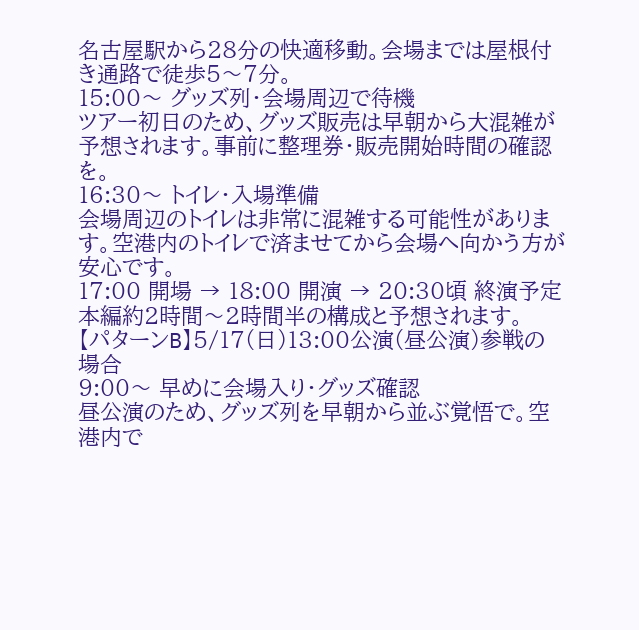名古屋駅から28分の快適移動。会場までは屋根付き通路で徒歩5〜7分。
15:00〜 グッズ列・会場周辺で待機
ツアー初日のため、グッズ販売は早朝から大混雑が予想されます。事前に整理券・販売開始時間の確認を。
16:30〜 トイレ・入場準備
会場周辺のトイレは非常に混雑する可能性があります。空港内のトイレで済ませてから会場へ向かう方が安心です。
17:00 開場 → 18:00 開演 → 20:30頃 終演予定
本編約2時間〜2時間半の構成と予想されます。
【パターンB】5/17(日)13:00公演(昼公演)参戦の場合
9:00〜 早めに会場入り・グッズ確認
昼公演のため、グッズ列を早朝から並ぶ覚悟で。空港内で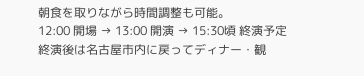朝食を取りながら時間調整も可能。
12:00 開場 → 13:00 開演 → 15:30頃 終演予定
終演後は名古屋市内に戻ってディナー・観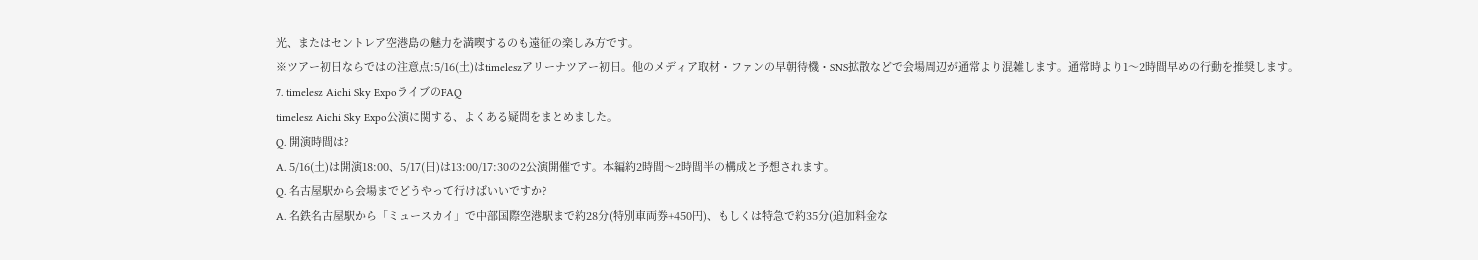光、またはセントレア空港島の魅力を満喫するのも遠征の楽しみ方です。
※ツアー初日ならではの注意点:5/16(土)はtimeleszアリーナツアー初日。他のメディア取材・ファンの早朝待機・SNS拡散などで会場周辺が通常より混雑します。通常時より1〜2時間早めの行動を推奨します。
7. timelesz Aichi Sky ExpoライブのFAQ
timelesz Aichi Sky Expo公演に関する、よくある疑問をまとめました。
Q. 開演時間は?
A. 5/16(土)は開演18:00、5/17(日)は13:00/17:30の2公演開催です。本編約2時間〜2時間半の構成と予想されます。
Q. 名古屋駅から会場までどうやって行けばいいですか?
A. 名鉄名古屋駅から「ミュースカイ」で中部国際空港駅まで約28分(特別車両券+450円)、もしくは特急で約35分(追加料金な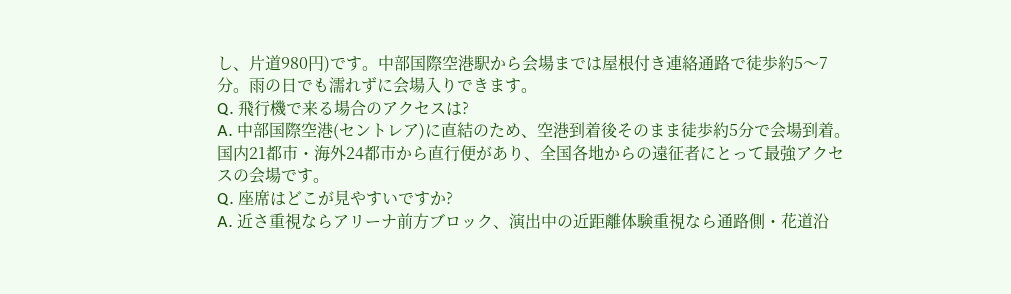し、片道980円)です。中部国際空港駅から会場までは屋根付き連絡通路で徒歩約5〜7分。雨の日でも濡れずに会場入りできます。
Q. 飛行機で来る場合のアクセスは?
A. 中部国際空港(セントレア)に直結のため、空港到着後そのまま徒歩約5分で会場到着。国内21都市・海外24都市から直行便があり、全国各地からの遠征者にとって最強アクセスの会場です。
Q. 座席はどこが見やすいですか?
A. 近さ重視ならアリーナ前方ブロック、演出中の近距離体験重視なら通路側・花道沿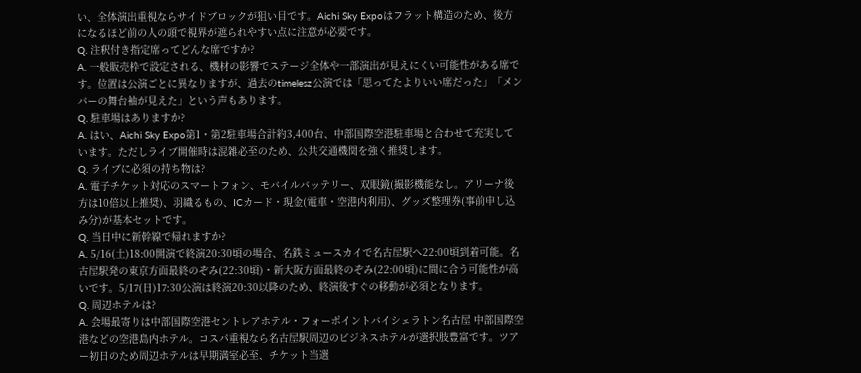い、全体演出重視ならサイドブロックが狙い目です。Aichi Sky Expoはフラット構造のため、後方になるほど前の人の頭で視界が遮られやすい点に注意が必要です。
Q. 注釈付き指定席ってどんな席ですか?
A. 一般販売枠で設定される、機材の影響でステージ全体や一部演出が見えにくい可能性がある席です。位置は公演ごとに異なりますが、過去のtimelesz公演では「思ってたよりいい席だった」「メンバーの舞台袖が見えた」という声もあります。
Q. 駐車場はありますか?
A. はい、Aichi Sky Expo第1・第2駐車場合計約3,400台、中部国際空港駐車場と合わせて充実しています。ただしライブ開催時は混雑必至のため、公共交通機関を強く推奨します。
Q. ライブに必須の持ち物は?
A. 電子チケット対応のスマートフォン、モバイルバッテリー、双眼鏡(撮影機能なし。アリーナ後方は10倍以上推奨)、羽織るもの、ICカード・現金(電車・空港内利用)、グッズ整理券(事前申し込み分)が基本セットです。
Q. 当日中に新幹線で帰れますか?
A. 5/16(土)18:00開演で終演20:30頃の場合、名鉄ミュースカイで名古屋駅へ22:00頃到着可能。名古屋駅発の東京方面最終のぞみ(22:30頃)・新大阪方面最終のぞみ(22:00頃)に間に合う可能性が高いです。5/17(日)17:30公演は終演20:30以降のため、終演後すぐの移動が必須となります。
Q. 周辺ホテルは?
A. 会場最寄りは中部国際空港セントレアホテル・フォーポイントバイシェラトン名古屋 中部国際空港などの空港島内ホテル。コスパ重視なら名古屋駅周辺のビジネスホテルが選択肢豊富です。ツアー初日のため周辺ホテルは早期満室必至、チケット当選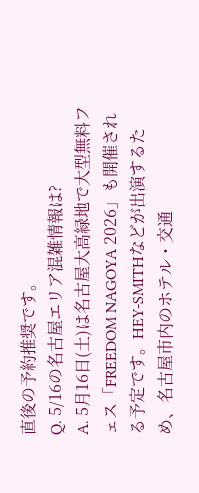直後の予約推奨です。
Q. 5/16の名古屋エリア混雑情報は?
A. 5月16日(土)は名古屋大高緑地で大型無料フェス「FREEDOM NAGOYA 2026」も開催される予定です。HEY-SMITHなどが出演するため、名古屋市内のホテル・交通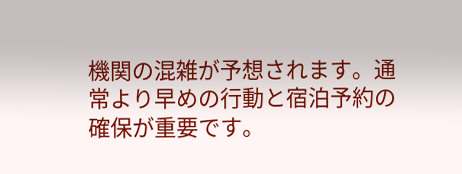機関の混雑が予想されます。通常より早めの行動と宿泊予約の確保が重要です。